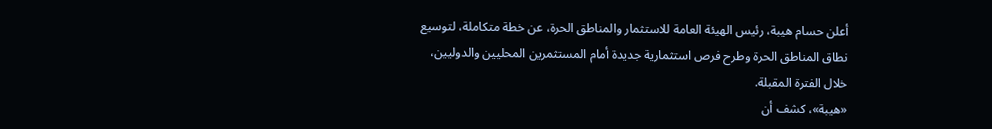أعلن حسام هيبة، رئيس الهيئة العامة للاستثمار والمناطق الحرة، عن خطة متكاملة، لتوسيع نطاق المناطق الحرة وطرح فرص استثمارية جديدة أمام المستثمرين المحليين والدوليين، خلال الفترة المقبلة.
«هيبة»، كشف أن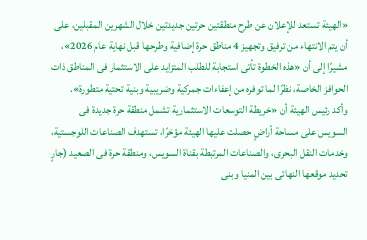«الهيئة تستعد للإعلان عن طرح منطقتين حرتين جديدتين خلال الشهرين المقبلين، على أن يتم الانتهاء من ترفيق وتجهيز 4 مناطق حرة إضافية وطرحها قبل نهاية عام 2026»، مشيرًا إلى أن «هذه الخطوة تأتى استجابة للطلب المتزايد على الاستثمار فى المناطق ذات الحوافز الخاصة، نظرًا لما توفره من إعفاءات جمركية وضريبية وبنية تحتية متطورة».
وأكد رئيس الهيئة أن «خريطة التوسعات الاستثمارية تشمل منطقة حرة جديدة فى السويس على مساحة أراضٍ حصلت عليها الهيئة مؤخرًا، تستهدف الصناعات اللوجستية، وخدمات النقل البحرى، والصناعات المرتبطة بقناة السويس، ومنطقة حرة فى الصعيد (جارٍ تحديد موقعها النهائى بين المنيا وبنى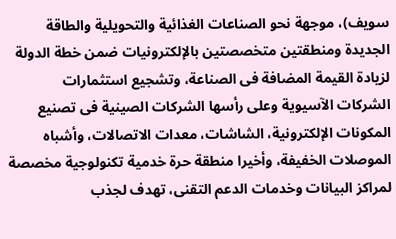سويف)، موجهة نحو الصناعات الغذائية والتحويلية والطاقة الجديدة ومنطقتين متخصصتين بالإلكترونيات ضمن خطة الدولة لزيادة القيمة المضافة فى الصناعة، وتشجيع استثمارات الشركات الآسيوية وعلى رأسها الشركات الصينية فى تصنيع المكونات الإلكترونية، الشاشات، معدات الاتصالات، وأشباه الموصلات الخفيفة، وأخيرا منطقة حرة خدمية تكنولوجية مخصصة لمراكز البيانات وخدمات الدعم التقنى، تهدف لجذب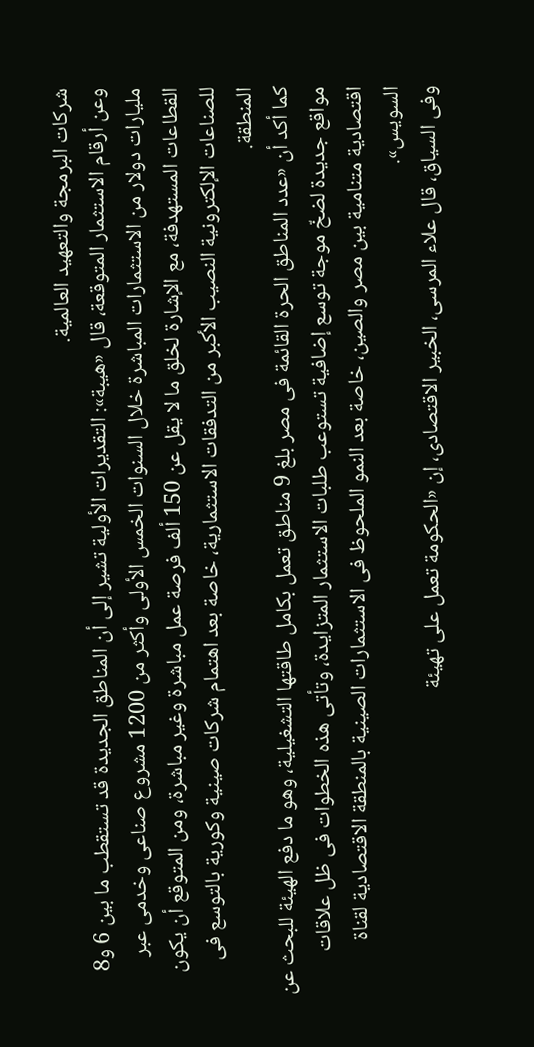شركات البرمجة والتعهيد العالمية.
وعن أرقام الاستثمار المتوقعة، قال «هيبة»: التقديرات الأولية تشير إلى أن المناطق الجديدة قد تستقطب ما بين 6 و8 مليارات دولار من الاستثمارات المباشرة خلال السنوات الخمس الأولى وأكثر من 1200 مشروع صناعى وخدمى عبر القطاعات المستهدفة، مع الإشارة لخلق ما لا يقل عن 150 ألف فرصة عمل مباشرة وغير مباشرة، ومن المتوقع أن يكون للصناعات الإلكترونية النصيب الأكبر من التدفقات الاستثمارية، خاصة بعد اهتمام شركات صينية وكورية بالتوسع فى المنطقة.
كما أكد أن «عدد المناطق الحرة القائمة فى مصر بلغ 9 مناطق تعمل بكامل طاقتها التشغيلية، وهو ما دفع الهيئة للبحث عن مواقع جديدة لضخّ موجة توسع إضافية تستوعب طلبات الاستثمار المتزايدة، وتأتى هذه الخطوات فى ظل علاقات اقتصادية متنامية بين مصر والصين، خاصة بعد النمو الملحوظ فى الاستثمارات الصينية بالمنطقة الاقتصادية لقناة السويس».
وفى السياق، قال علاء المرسى، الخبير الاقتصادى، إن «الحكومة تعمل على تهيئة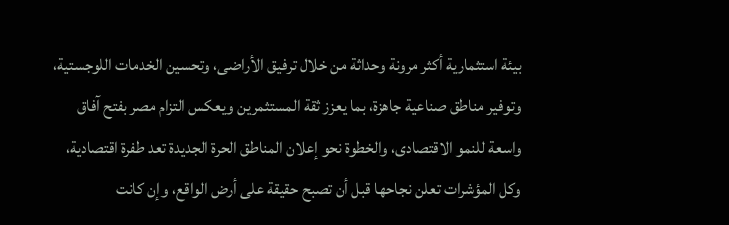بيئة استثمارية أكثر مرونة وحداثة من خلال ترفيق الأراضى، وتحسين الخدمات اللوجستية، وتوفير مناطق صناعية جاهزة، بما يعزز ثقة المستثمرين ويعكس التزام مصر بفتح آفاق واسعة للنمو الاقتصادى، والخطوة نحو إعلان المناطق الحرة الجديدة تعد طفرة اقتصادية، وكل المؤشرات تعلن نجاحها قبل أن تصبح حقيقة على أرض الواقع، وإن كانت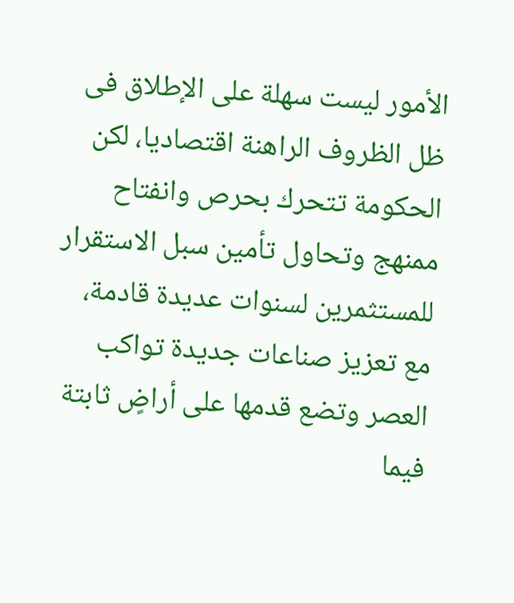الأمور ليست سهلة على الإطلاق فى ظل الظروف الراهنة اقتصاديا، لكن الحكومة تتحرك بحرص وانفتاح ممنهج وتحاول تأمين سبل الاستقرار للمستثمرين لسنوات عديدة قادمة، مع تعزيز صناعات جديدة تواكب العصر وتضع قدمها على أراضٍ ثابتة فيما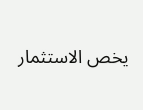يخص الاستثمار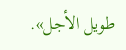طويل الأجل».